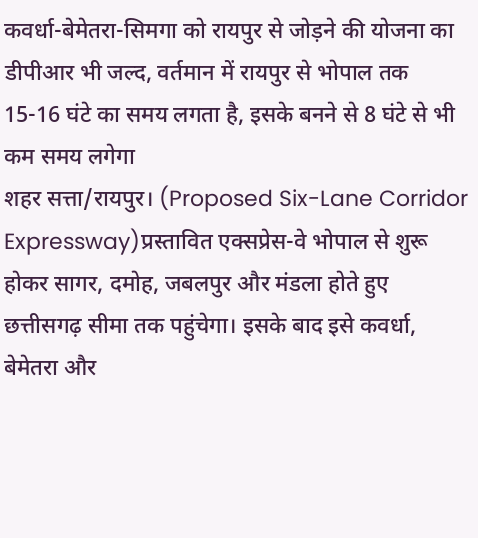कवर्धा-बेमेतरा-सिमगा को रायपुर से जोड़ने की योजना का डीपीआर भी जल्द, वर्तमान में रायपुर से भोपाल तक 15-16 घंटे का समय लगता है, इसके बनने से 8 घंटे से भी कम समय लगेगा
शहर सत्ता/रायपुर। (Proposed Six-Lane Corridor Expressway)प्रस्तावित एक्सप्रेस-वे भोपाल से शुरू होकर सागर, दमोह, जबलपुर और मंडला होते हुए छत्तीसगढ़ सीमा तक पहुंचेगा। इसके बाद इसे कवर्धा, बेमेतरा और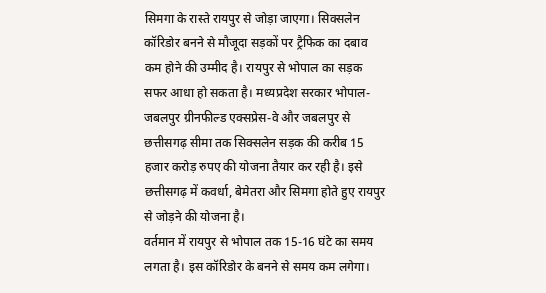सिमगा के रास्ते रायपुर से जोड़ा जाएगा। सिक्सलेन कॉरिडोर बनने से मौजूदा सड़कों पर ट्रैफिक का दबाव कम होने की उम्मीद है। रायपुर से भोपाल का सड़क सफर आधा हो सकता है। मध्यप्रदेश सरकार भोपाल-जबलपुर ग्रीनफील्ड एक्सप्रेस-वे और जबलपुर से छत्तीसगढ़ सीमा तक सिक्सलेन सड़क की करीब 15 हजार करोड़ रुपए की योजना तैयार कर रही है। इसे छत्तीसगढ़ में कवर्धा, बेमेतरा और सिमगा होते हुए रायपुर से जोड़ने की योजना है।
वर्तमान में रायपुर से भोपाल तक 15-16 घंटे का समय लगता है। इस कॉरिडोर के बनने से समय कम लगेगा।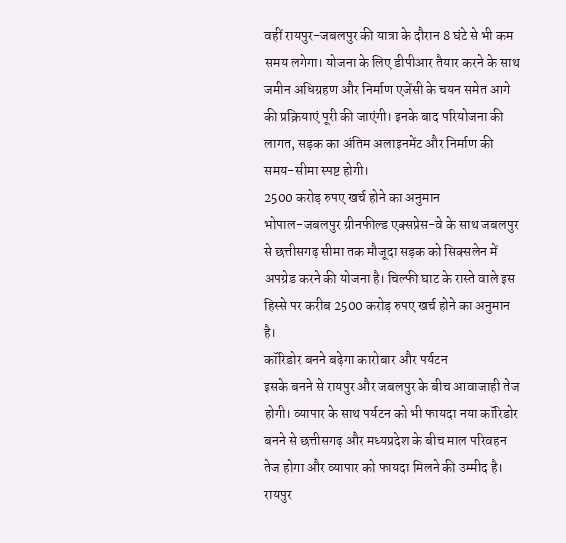वहीं रायपुर-जबलपुर की यात्रा के दौरान 8 घंटे से भी कम समय लगेगा। योजना के लिए डीपीआर तैयार करने के साथ जमीन अधिग्रहण और निर्माण एजेंसी के चयन समेत आगे की प्रक्रियाएं पूरी की जाएंगी। इनके बाद परियोजना की लागत, सड़क का अंतिम अलाइनमेंट और निर्माण की समय-सीमा स्पष्ट होगी।
2500 करोड़ रुपए खर्च होने का अनुमान
भोपाल-जबलपुर ग्रीनफील्ड एक्सप्रेस-वे के साथ जबलपुर से छत्तीसगढ़ सीमा तक मौजूदा सड़क को सिक्सलेन में अपग्रेड करने की योजना है। चिल्फी घाट के रास्ते वाले इस हिस्से पर करीब 2500 करोड़ रुपए खर्च होने का अनुमान है।
कॉरिडोर बनने बढ़ेगा कारोबार और पर्यटन
इसके बनने से रायपुर और जबलपुर के बीच आवाजाही तेज होगी। व्यापार के साथ पर्यटन को भी फायदा नया कॉरिडोर बनने से छत्तीसगढ़ और मध्यप्रदेश के बीच माल परिवहन तेज होगा और व्यापार को फायदा मिलने की उम्मीद है। रायपुर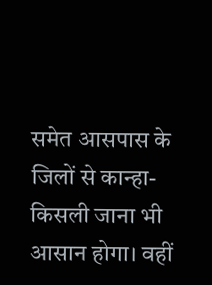समेत आसपास के जिलों से कान्हा-किसली जाना भी आसान होगा। वहीं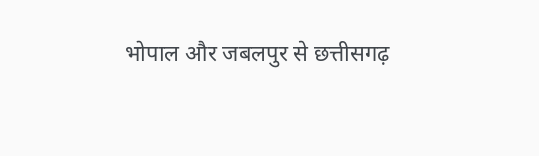भोपाल और जबलपुर से छत्तीसगढ़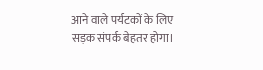आने वाले पर्यटकों के लिए सड़क संपर्क बेहतर होगा।